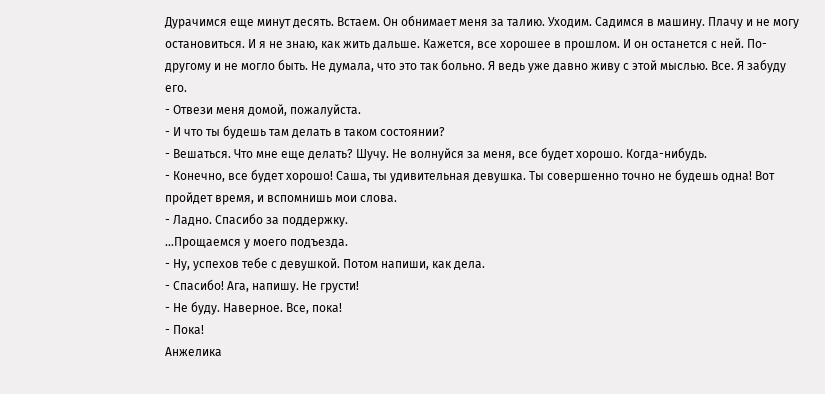Дурачимся еще минут десять. Встаем. Он обнимает меня за талию. Уходим. Садимся в машину. Плачу и не могу остановиться. И я не знаю, как жить дальше. Кажется, все хорошее в прошлом. И он останется с ней. По-другому и не могло быть. Не думала, что это так больно. Я ведь уже давно живу с этой мыслью. Все. Я забуду его.
- Отвези меня домой, пожалуйста.
- И что ты будешь там делать в таком состоянии?
- Вешаться. Что мне еще делать? Шучу. Не волнуйся за меня, все будет хорошо. Когда-нибудь.
- Конечно, все будет хорошо! Саша, ты удивительная девушка. Ты совершенно точно не будешь одна! Вот пройдет время, и вспомнишь мои слова.
- Ладно. Спасибо за поддержку.
...Прощаемся у моего подъезда.
- Ну, успехов тебе с девушкой. Потом напиши, как дела.
- Спасибо! Ага, напишу. Не грусти!
- Не буду. Наверное. Все, пока!
- Пока!
Анжелика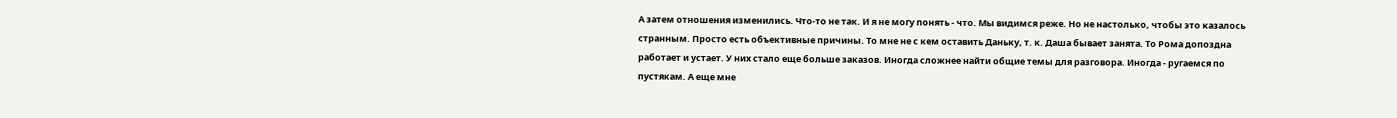А затем отношения изменились. Что-то не так. И я не могу понять - что. Мы видимся реже. Но не настолько, чтобы это казалось странным. Просто есть объективные причины. То мне не с кем оставить Даньку, т. к. Даша бывает занята. То Рома допоздна работает и устает. У них стало еще больше заказов. Иногда сложнее найти общие темы для разговора. Иногда - ругаемся по пустякам. А еще мне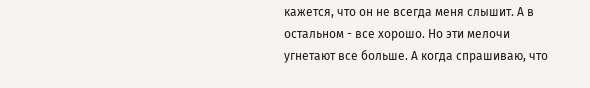кажется, что он не всегда меня слышит. А в остальном - все хорошо. Но эти мелочи угнетают все больше. А когда спрашиваю, что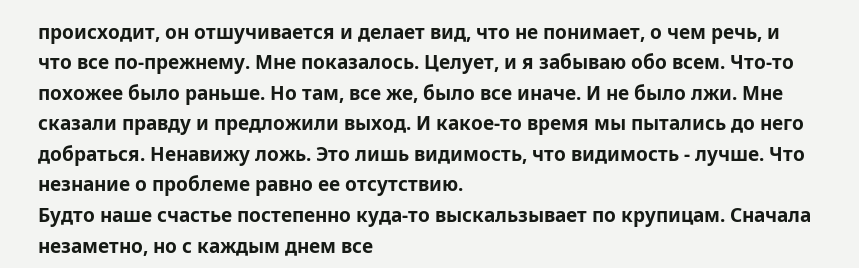происходит, он отшучивается и делает вид, что не понимает, о чем речь, и что все по-прежнему. Мне показалось. Целует, и я забываю обо всем. Что-то похожее было раньше. Но там, все же, было все иначе. И не было лжи. Мне сказали правду и предложили выход. И какое-то время мы пытались до него добраться. Ненавижу ложь. Это лишь видимость, что видимость - лучше. Что незнание о проблеме равно ее отсутствию.
Будто наше счастье постепенно куда-то выскальзывает по крупицам. Сначала незаметно, но с каждым днем все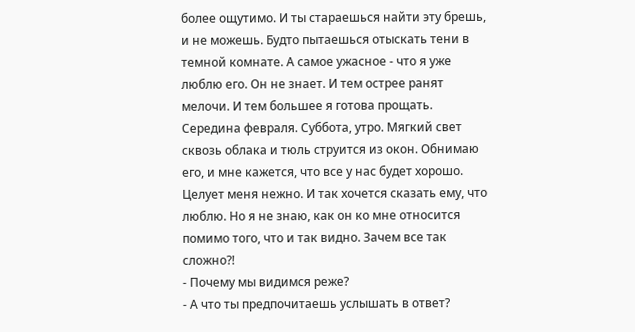более ощутимо. И ты стараешься найти эту брешь, и не можешь. Будто пытаешься отыскать тени в темной комнате. А самое ужасное - что я уже люблю его. Он не знает. И тем острее ранят мелочи. И тем большее я готова прощать.
Середина февраля. Суббота, утро. Мягкий свет сквозь облака и тюль струится из окон. Обнимаю его, и мне кажется, что все у нас будет хорошо. Целует меня нежно. И так хочется сказать ему, что люблю. Но я не знаю, как он ко мне относится помимо того, что и так видно. Зачем все так сложно?!
- Почему мы видимся реже?
- А что ты предпочитаешь услышать в ответ?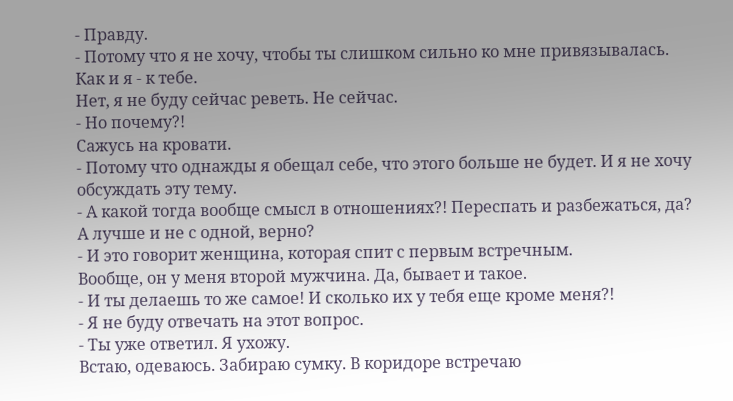- Правду.
- Потому что я не хочу, чтобы ты слишком сильно ко мне привязывалась. Как и я - к тебе.
Нет, я не буду сейчас реветь. Не сейчас.
- Но почему?!
Сажусь на кровати.
- Потому что однажды я обещал себе, что этого больше не будет. И я не хочу обсуждать эту тему.
- А какой тогда вообще смысл в отношениях?! Переспать и разбежаться, да? А лучше и не с одной, верно?
- И это говорит женщина, которая спит с первым встречным.
Вообще, он у меня второй мужчина. Да, бывает и такое.
- И ты делаешь то же самое! И сколько их у тебя еще кроме меня?!
- Я не буду отвечать на этот вопрос.
- Ты уже ответил. Я ухожу.
Встаю, одеваюсь. Забираю сумку. В коридоре встречаю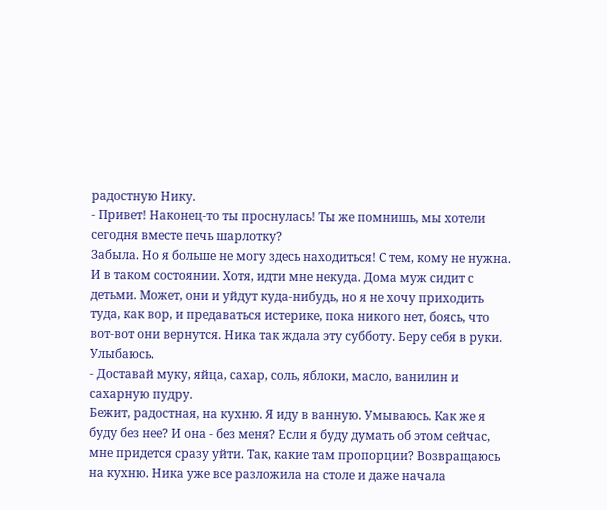радостную Нику.
- Привет! Наконец-то ты проснулась! Ты же помнишь, мы хотели сегодня вместе печь шарлотку?
Забыла. Но я больше не могу здесь находиться! С тем, кому не нужна. И в таком состоянии. Хотя, идти мне некуда. Дома муж сидит с детьми. Может, они и уйдут куда-нибудь, но я не хочу приходить туда, как вор, и предаваться истерике, пока никого нет, боясь, что вот-вот они вернутся. Ника так ждала эту субботу. Беру себя в руки. Улыбаюсь.
- Доставай муку, яйца, сахар, соль, яблоки, масло, ванилин и сахарную пудру.
Бежит, радостная, на кухню. Я иду в ванную. Умываюсь. Как же я буду без нее? И она - без меня? Если я буду думать об этом сейчас, мне придется сразу уйти. Так, какие там пропорции? Возвращаюсь на кухню. Ника уже все разложила на столе и даже начала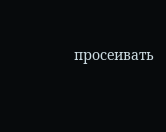просеивать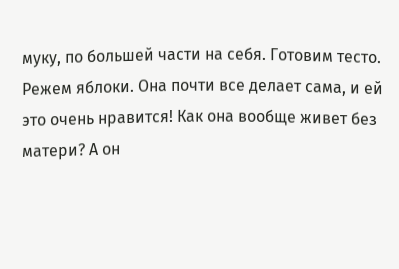муку, по большей части на себя. Готовим тесто. Режем яблоки. Она почти все делает сама, и ей это очень нравится! Как она вообще живет без матери? А он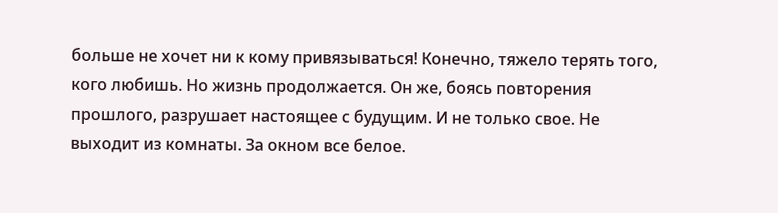больше не хочет ни к кому привязываться! Конечно, тяжело терять того, кого любишь. Но жизнь продолжается. Он же, боясь повторения прошлого, разрушает настоящее с будущим. И не только свое. Не выходит из комнаты. За окном все белое.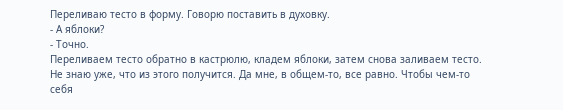Переливаю тесто в форму. Говорю поставить в духовку.
- А яблоки?
- Точно.
Переливаем тесто обратно в кастрюлю, кладем яблоки, затем снова заливаем тесто. Не знаю уже, что из этого получится. Да мне, в общем-то, все равно. Чтобы чем-то себя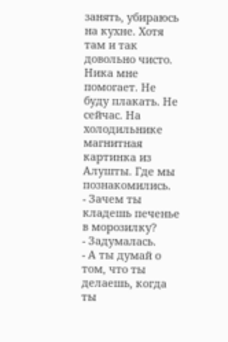занять, убираюсь на кухне. Хотя там и так довольно чисто. Ника мне помогает. Не буду плакать. Не сейчас. На холодильнике магнитная картинка из Алушты. Где мы познакомились.
- Зачем ты кладешь печенье в морозилку?
- Задумалась.
- А ты думай о том, что ты делаешь, когда ты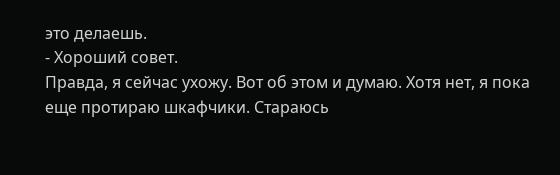это делаешь.
- Хороший совет.
Правда, я сейчас ухожу. Вот об этом и думаю. Хотя нет, я пока еще протираю шкафчики. Стараюсь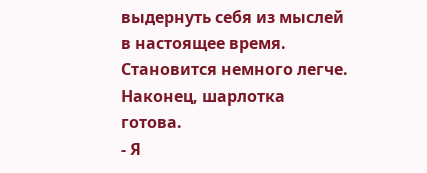выдернуть себя из мыслей в настоящее время. Становится немного легче.
Наконец, шарлотка готова.
- Я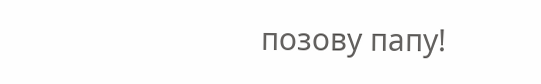позову папу!